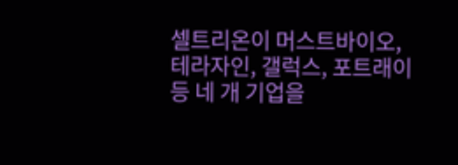셀트리온이 머스트바이오, 테라자인, 갤럭스, 포트래이 등 네 개 기업을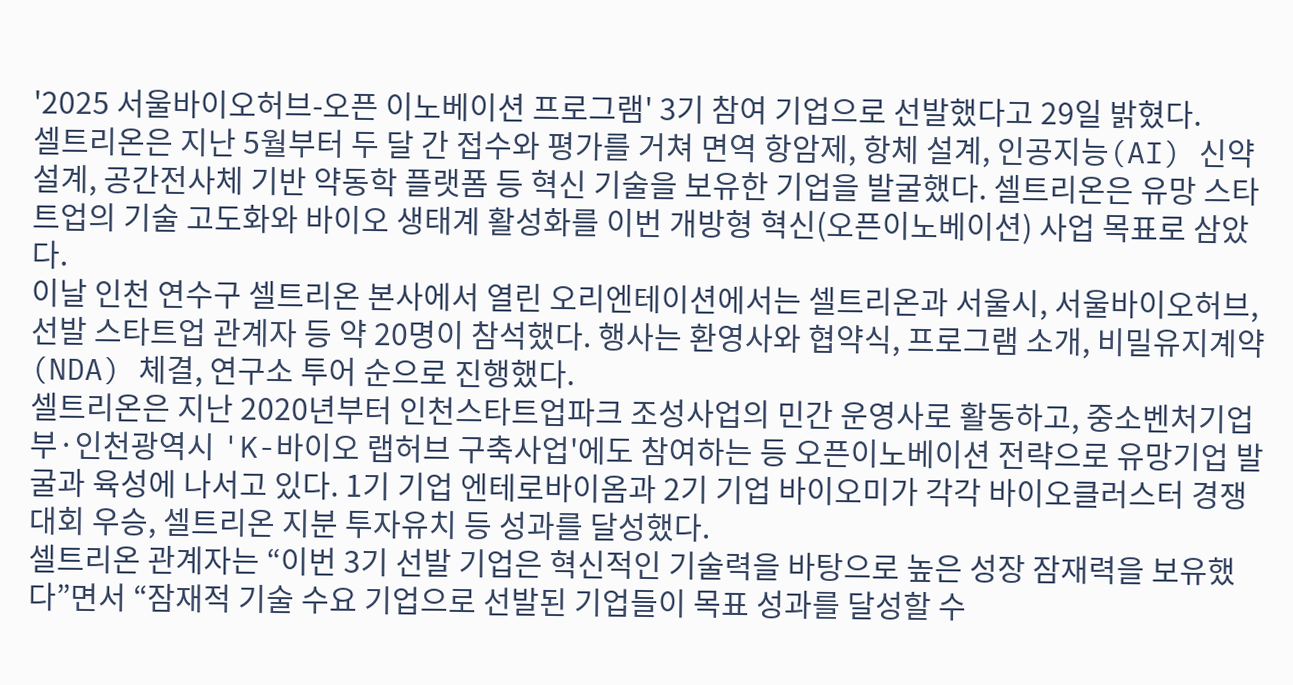'2025 서울바이오허브-오픈 이노베이션 프로그램' 3기 참여 기업으로 선발했다고 29일 밝혔다.
셀트리온은 지난 5월부터 두 달 간 접수와 평가를 거쳐 면역 항암제, 항체 설계, 인공지능(AI) 신약 설계, 공간전사체 기반 약동학 플랫폼 등 혁신 기술을 보유한 기업을 발굴했다. 셀트리온은 유망 스타트업의 기술 고도화와 바이오 생태계 활성화를 이번 개방형 혁신(오픈이노베이션) 사업 목표로 삼았다.
이날 인천 연수구 셀트리온 본사에서 열린 오리엔테이션에서는 셀트리온과 서울시, 서울바이오허브, 선발 스타트업 관계자 등 약 20명이 참석했다. 행사는 환영사와 협약식, 프로그램 소개, 비밀유지계약(NDA) 체결, 연구소 투어 순으로 진행했다.
셀트리온은 지난 2020년부터 인천스타트업파크 조성사업의 민간 운영사로 활동하고, 중소벤처기업부·인천광역시 'K-바이오 랩허브 구축사업'에도 참여하는 등 오픈이노베이션 전략으로 유망기업 발굴과 육성에 나서고 있다. 1기 기업 엔테로바이옴과 2기 기업 바이오미가 각각 바이오클러스터 경쟁대회 우승, 셀트리온 지분 투자유치 등 성과를 달성했다.
셀트리온 관계자는 “이번 3기 선발 기업은 혁신적인 기술력을 바탕으로 높은 성장 잠재력을 보유했다”면서 “잠재적 기술 수요 기업으로 선발된 기업들이 목표 성과를 달성할 수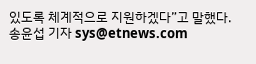있도록 체계적으로 지원하겠다”고 말했다.
송윤섭 기자 sys@etnews.com